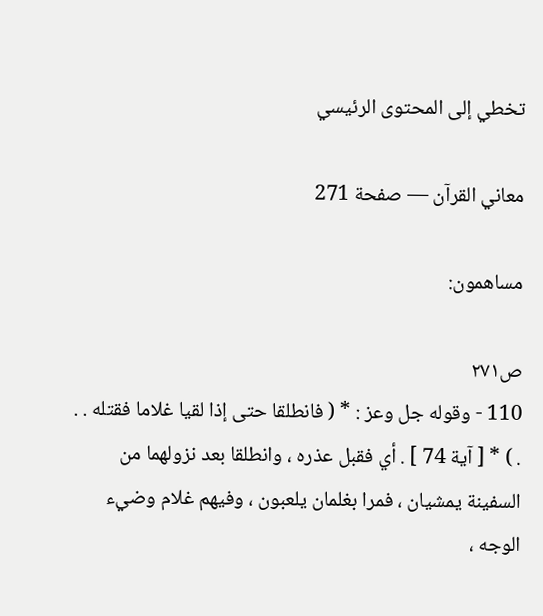تخطي إلى المحتوى الرئيسي

معاني القرآن — صفحة 271

مساهمون:

ص٢٧١
110 - وقوله جل وعز : * ( فانطلقا حتى إذا لقيا غلاما فقتله . . . ) * [ آية 74 ] . أي فقبل عذره ، وانطلقا بعد نزولهما من السفينة يمشيان ، فمرا بغلمان يلعبون ، وفيهم غلام وضيء الوجه ،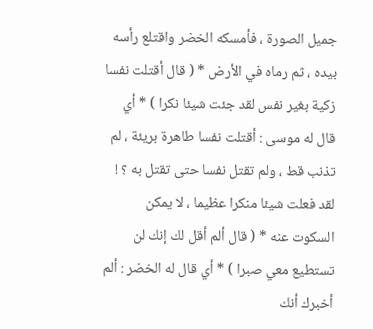جميل الصورة ، فأمسكه الخضر واقتلع رأسه بيده ، ثم رماه في الأرض * ( قال أقتلت نفسا زكية بغير نفس لقد جئت شيئا نكرا ) * أي قال له موسى : أقتلت نفسا طاهرة بريئة ، لم تذنب قط ، ولم تقتل نفسا حتى تقتل به ؟ ! لقد فعلت شيئا منكرا عظيما ، لا يمكن السكوت عنه * ( قال ألم أقل لك إنك لن تستطيع معي صبرا ) * أي قال له الخضر : ألم أخبرك أنك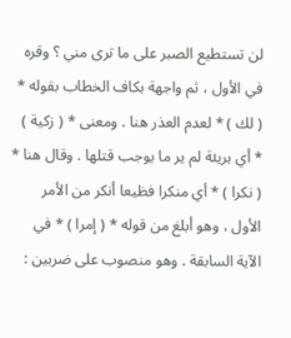لن تستطيع الصبر على ما ترى مني ؟ وقره في الأول ، ثم واجهة بكاف الخطاب بقوله * ( لك ) * لعدم العذر هنا . ومعنى * ( زكية ) * أي بريئة لم ير ما يوجب قتلها . وقال هنا * ( نكرا ) * أي منكرا فظيعا أنكر من الأمر الأول ، وهو أبلغ من قوله * ( إمرا ) * في الآية السابقة . وهو منصوب على ضربين :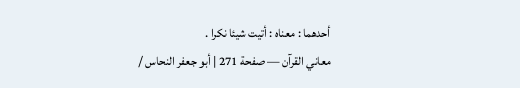أحدهما : معناه : أتيت شيئا نكرا .
معاني القرآن — صفحة 271 | أبو جعفر النحاس /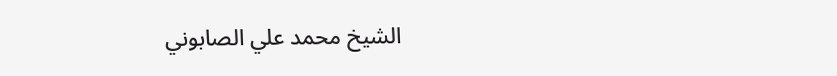الشيخ محمد علي الصابوني